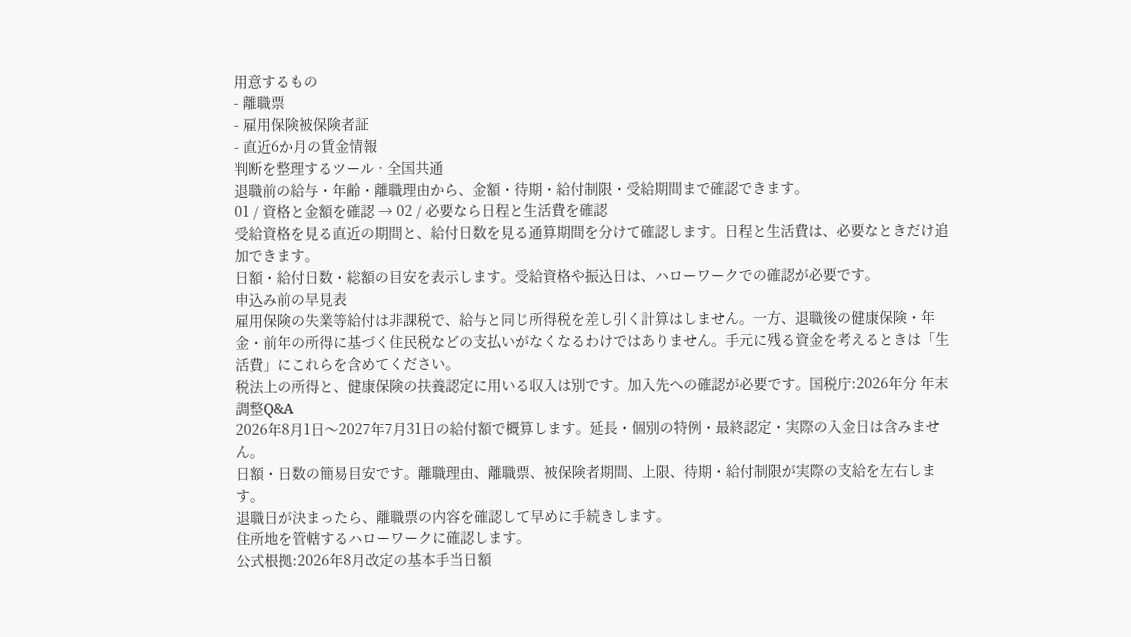用意するもの
- 離職票
- 雇用保険被保険者証
- 直近6か月の賃金情報
判断を整理するツール · 全国共通
退職前の給与・年齢・離職理由から、金額・待期・給付制限・受給期間まで確認できます。
01 / 資格と金額を確認 → 02 / 必要なら日程と生活費を確認
受給資格を見る直近の期間と、給付日数を見る通算期間を分けて確認します。日程と生活費は、必要なときだけ追加できます。
日額・給付日数・総額の目安を表示します。受給資格や振込日は、ハローワークでの確認が必要です。
申込み前の早見表
雇用保険の失業等給付は非課税で、給与と同じ所得税を差し引く計算はしません。一方、退職後の健康保険・年金・前年の所得に基づく住民税などの支払いがなくなるわけではありません。手元に残る資金を考えるときは「生活費」にこれらを含めてください。
税法上の所得と、健康保険の扶養認定に用いる収入は別です。加入先への確認が必要です。国税庁:2026年分 年末調整Q&A
2026年8月1日〜2027年7月31日の給付額で概算します。延長・個別の特例・最終認定・実際の入金日は含みません。
日額・日数の簡易目安です。離職理由、離職票、被保険者期間、上限、待期・給付制限が実際の支給を左右します。
退職日が決まったら、離職票の内容を確認して早めに手続きします。
住所地を管轄するハローワークに確認します。
公式根拠:2026年8月改定の基本手当日額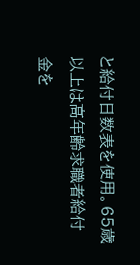と給付日数表を使用。65歳以上は高年齢求職者給付金を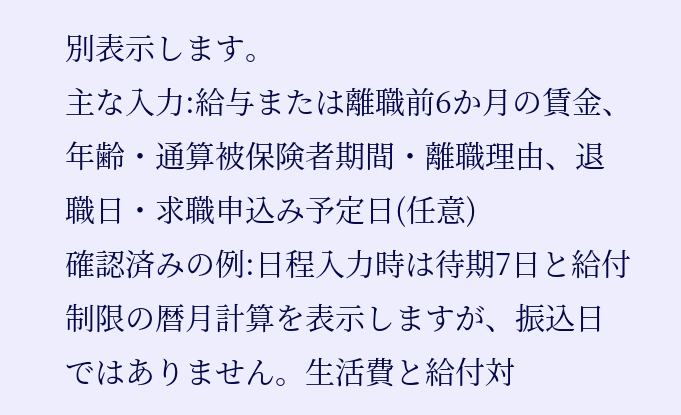別表示します。
主な入力:給与または離職前6か月の賃金、年齢・通算被保険者期間・離職理由、退職日・求職申込み予定日(任意)
確認済みの例:日程入力時は待期7日と給付制限の暦月計算を表示しますが、振込日ではありません。生活費と給付対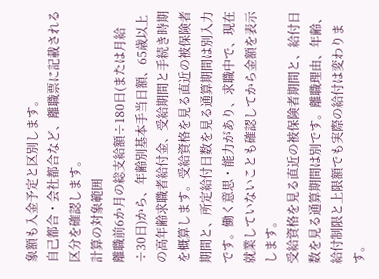象額も入金予定と区別します。
自己都合・会社都合など、離職票に記載される区分を確認します。
計算の対象範囲
離職前6か月の総支給額÷180日(または月給÷30日)から、年齢別基本手当日額、65歳以上の高年齢求職者給付金、受給期間と手続き時期を概算します。受給資格を見る直近の被保険者期間と、所定給付日数を見る通算期間は別入力です。働く意思・能力があり、求職中で、現在就業していないことも確認してから金額を表示します。
受給資格を見る直近の被保険者期間と、給付日数を見る通算期間は別です。離職理由、年齢、給付制限と上限額でも実際の給付は変わります。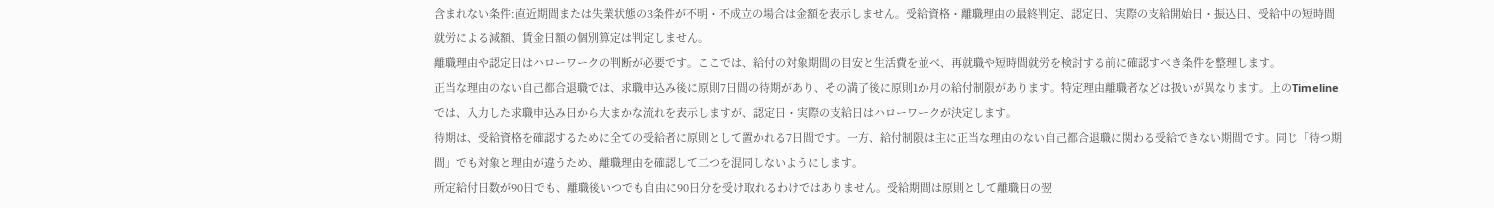含まれない条件:直近期間または失業状態の3条件が不明・不成立の場合は金額を表示しません。受給資格・離職理由の最終判定、認定日、実際の支給開始日・振込日、受給中の短時間就労による減額、賃金日額の個別算定は判定しません。
離職理由や認定日はハローワークの判断が必要です。ここでは、給付の対象期間の目安と生活費を並べ、再就職や短時間就労を検討する前に確認すべき条件を整理します。
正当な理由のない自己都合退職では、求職申込み後に原則7日間の待期があり、その満了後に原則1か月の給付制限があります。特定理由離職者などは扱いが異なります。上のTimelineでは、入力した求職申込み日から大まかな流れを表示しますが、認定日・実際の支給日はハローワークが決定します。
待期は、受給資格を確認するために全ての受給者に原則として置かれる7日間です。一方、給付制限は主に正当な理由のない自己都合退職に関わる受給できない期間です。同じ「待つ期間」でも対象と理由が違うため、離職理由を確認して二つを混同しないようにします。
所定給付日数が90日でも、離職後いつでも自由に90日分を受け取れるわけではありません。受給期間は原則として離職日の翌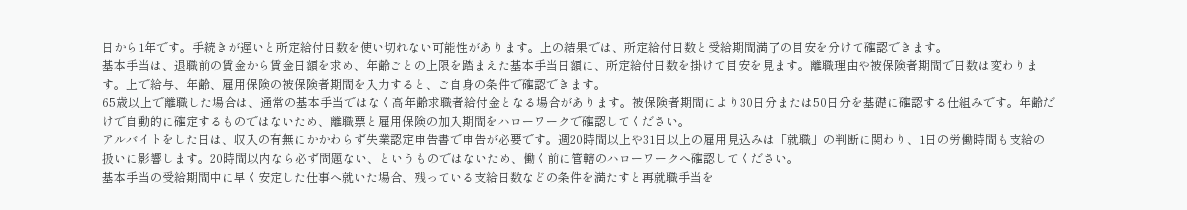日から1年です。手続きが遅いと所定給付日数を使い切れない可能性があります。上の結果では、所定給付日数と受給期間満了の目安を分けて確認できます。
基本手当は、退職前の賃金から賃金日額を求め、年齢ごとの上限を踏まえた基本手当日額に、所定給付日数を掛けて目安を見ます。離職理由や被保険者期間で日数は変わります。上で給与、年齢、雇用保険の被保険者期間を入力すると、ご自身の条件で確認できます。
65歳以上で離職した場合は、通常の基本手当ではなく高年齢求職者給付金となる場合があります。被保険者期間により30日分または50日分を基礎に確認する仕組みです。年齢だけで自動的に確定するものではないため、離職票と雇用保険の加入期間をハローワークで確認してください。
アルバイトをした日は、収入の有無にかかわらず失業認定申告書で申告が必要です。週20時間以上や31日以上の雇用見込みは「就職」の判断に関わり、1日の労働時間も支給の扱いに影響します。20時間以内なら必ず問題ない、というものではないため、働く前に管轄のハローワークへ確認してください。
基本手当の受給期間中に早く安定した仕事へ就いた場合、残っている支給日数などの条件を満たすと再就職手当を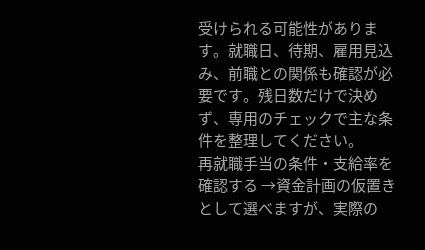受けられる可能性があります。就職日、待期、雇用見込み、前職との関係も確認が必要です。残日数だけで決めず、専用のチェックで主な条件を整理してください。
再就職手当の条件・支給率を確認する →資金計画の仮置きとして選べますが、実際の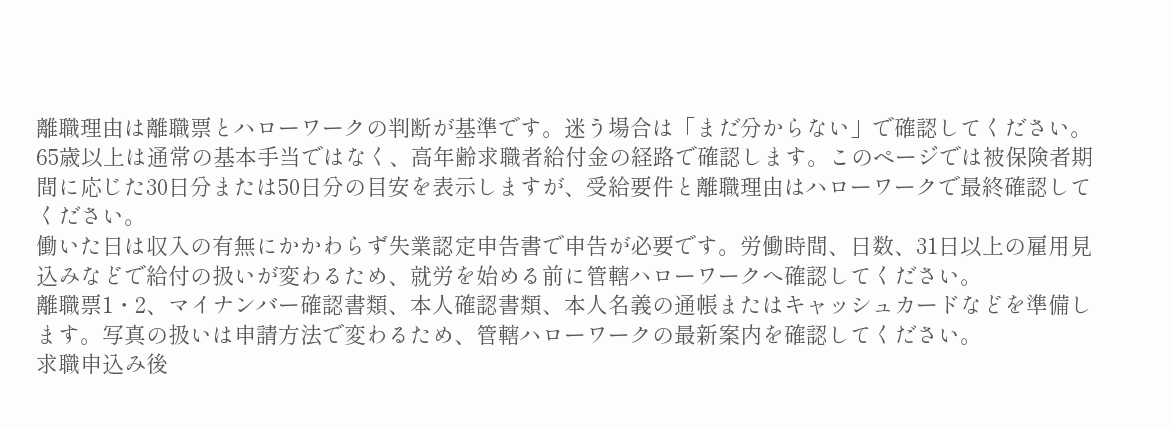離職理由は離職票とハローワークの判断が基準です。迷う場合は「まだ分からない」で確認してください。
65歳以上は通常の基本手当ではなく、高年齢求職者給付金の経路で確認します。このページでは被保険者期間に応じた30日分または50日分の目安を表示しますが、受給要件と離職理由はハローワークで最終確認してください。
働いた日は収入の有無にかかわらず失業認定申告書で申告が必要です。労働時間、日数、31日以上の雇用見込みなどで給付の扱いが変わるため、就労を始める前に管轄ハローワークへ確認してください。
離職票1・2、マイナンバー確認書類、本人確認書類、本人名義の通帳またはキャッシュカードなどを準備します。写真の扱いは申請方法で変わるため、管轄ハローワークの最新案内を確認してください。
求職申込み後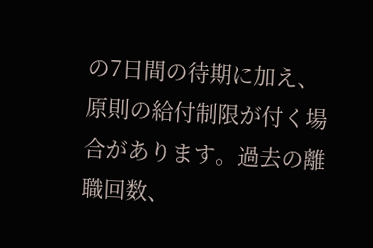の7日間の待期に加え、原則の給付制限が付く場合があります。過去の離職回数、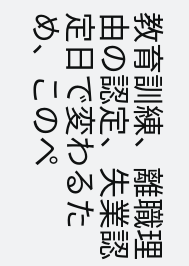教育訓練、離職理由の認定、失業認定日で変わるため、このペ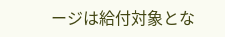ージは給付対象とな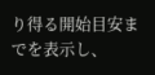り得る開始目安までを表示し、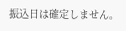振込日は確定しません。